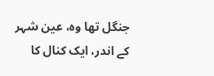جنگل تھا وہ، عین شہر کے اندر، ایک کنال کا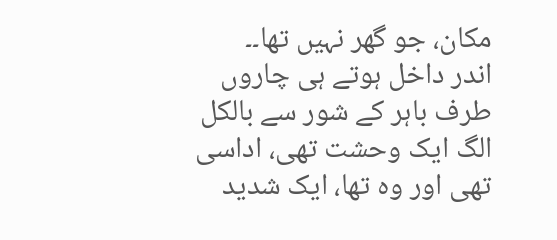مکان، جو گھر نہیں تھا۔۔
اندر داخل ہوتے ہی چاروں طرف باہر کے شور سے بالکل الگ ایک وحشت تھی، اداسی تھی اور وہ تھا، ایک شدید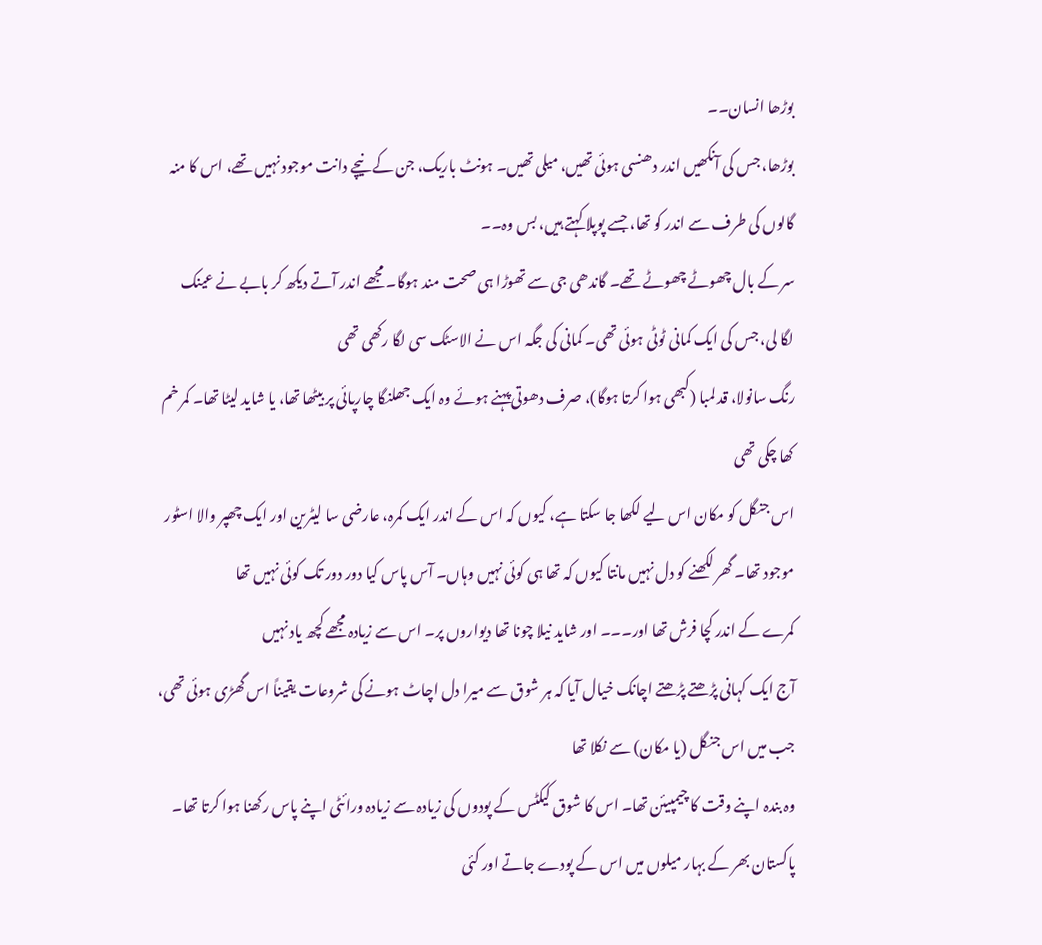بوڑھا انسان۔۔
بوڑھا، جس کی آنکھیں اندر دھنسی ہوئی تھیں، میلی تھیں۔ ہونٹ باریک، جن کے نیچے دانت موجود نہیں تھے، اس کا منہ گالوں کی طرف سے اندر کو تھا، جسے پوپلا کہتے ہیں، بس وہ۔۔
سر کے بال چھوٹے چھوٹے تھے۔ گاندھی جی سے تھوڑا ہی صحت مند ہوگا۔ مجھے اندر آتے دیکھ کر بابے نے عینک لگا لی، جس کی ایک کمانی ٹوٹی ہوئی تھی۔ کمانی کی جگہ اس نے الاسٹک سی لگا رکھی تھی
رنگ سانولا، قد لمبا (کبھی ہوا کرتا ہوگا)، صرف دھوتی پہنے ہوئے وہ ایک جھلنگا چارپائی پر بیٹھا تھا، یا شاید لیٹا تھا۔ کمر خم کھا چکی تھی
اس جنگل کو مکان اس لیے لکھا جا سکتا ہے، کیوں کہ اس کے اندر ایک کمرہ، عارضی سا لیٹرین اور ایک چھپر والا اسٹور موجود تھا۔ گھر لکھنے کو دل نہیں مانتا کیوں کہ تھا ہی کوئی نہیں وہاں۔ آس پاس کیا دور دور تک کوئی نہیں تھا
کمرے کے اندر کچا فرش تھا اور۔۔۔ اور شاید نیلا چونا تھا دیواروں پر۔ اس سے زیادہ مجھے کچھ یاد نہیں
آج ایک کہانی پڑھتے پڑھتے اچانک خیال آیا کہ ہر شوق سے میرا دل اچاٹ ہونے کی شروعات یقیناً اس گھڑی ہوئی تھی، جب میں اس جنگل (یا مکان) سے نکلا تھا
وہ بندہ اپنے وقت کا چیمپیئن تھا۔ اس کا شوق کیکٹس کے پودوں کی زیادہ سے زیادہ ورائٹی اپنے پاس رکھنا ہوا کرتا تھا۔ پاکستان بھر کے بہار میلوں میں اس کے پودے جاتے اور کئی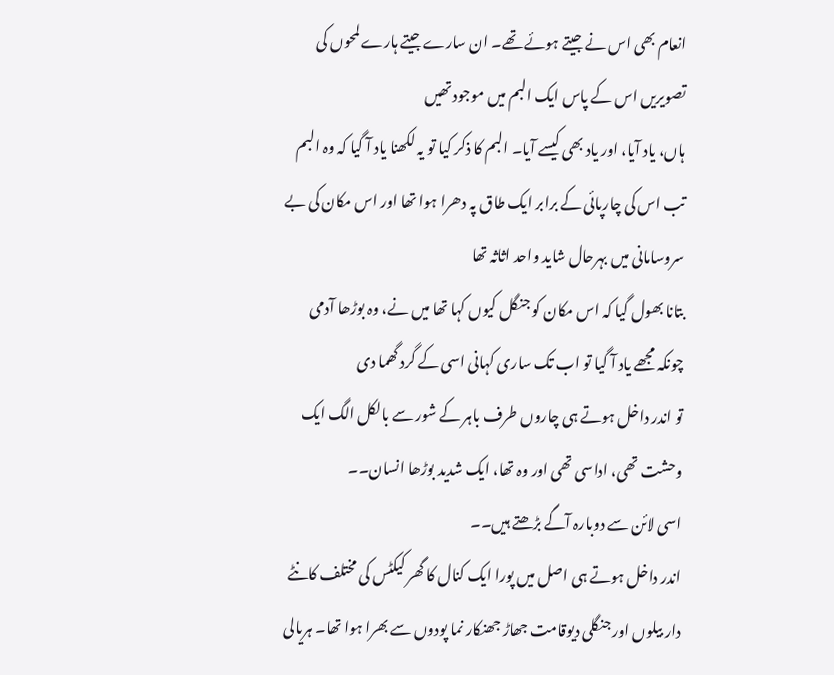انعام بھی اس نے جیتے ہوئے تھے۔ ان سارے جیتے ہارے لمحوں کی تصویریں اس کے پاس ایک البم میں موجود تھیں
ہاں، یاد آیا، اور یاد بھی کیسے آیا۔ البم کا ذکر کیا تو یہ لکھنا یاد آ گیا کہ وہ البم تب اس کی چارپائی کے برابر ایک طاق پہ دھرا ہوا تھا اور اس مکان کی بے سروسامانی میں بہرحال شاید واحد اثاثہ تھا
بتانا بھول گیا کہ اس مکان کو جنگل کیوں کہا تھا میں نے، وہ بوڑھا آدمی چونکہ مجھے یاد آ گیا تو اب تک ساری کہانی اسی کے گرد گھما دی
تو اندر داخل ہوتے ہی چاروں طرف باہر کے شور سے بالکل الگ ایک وحشت تھی، اداسی تھی اور وہ تھا، ایک شدید بوڑھا انسان۔۔
اسی لائن سے دوبارہ آگے بڑھتے ہیں۔۔
اندر داخل ہوتے ہی اصل میں پورا ایک کنال کا گھر کیکٹس کی مختلف کانٹے دار بیلوں اور جنگلی دیوقامت جھاڑ جھنکار نما پودوں سے بھرا ہوا تھا۔ ہریالی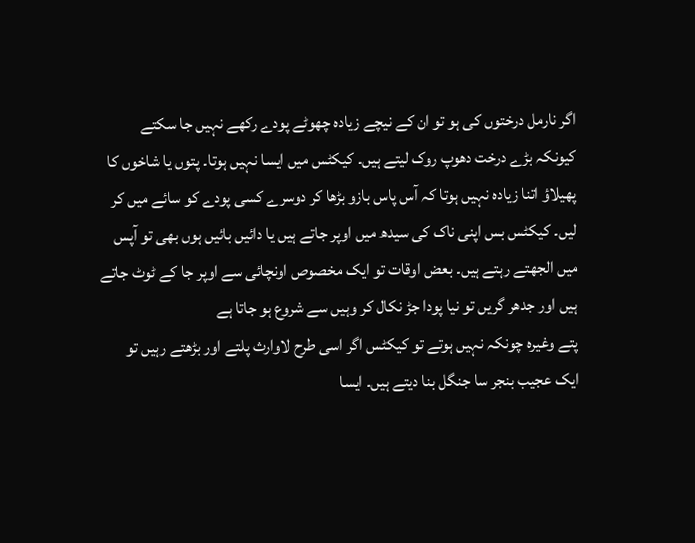اگر نارمل درختوں کی ہو تو ان کے نیچے زیادہ چھوٹے پودے رکھے نہیں جا سکتے کیونکہ بڑے درخت دھوپ روک لیتے ہیں۔ کیکٹس میں ایسا نہیں ہوتا۔ پتوں یا شاخوں کا پھیلاؤ اتنا زیادہ نہیں ہوتا کہ آس پاس بازو بڑھا کر دوسرے کسی پودے کو سائے میں کر لیں۔ کیکٹس بس اپنی ناک کی سیدھ میں اوپر جاتے ہیں یا دائیں بائیں ہوں بھی تو آپس میں الجھتے رہتے ہیں۔ بعض اوقات تو ایک مخصوص اونچائی سے اوپر جا کے ٹوٹ جاتے ہیں اور جدھر گریں تو نیا پودا جڑ نکال کر وہیں سے شروع ہو جاتا ہے
پتے وغیرہ چونکہ نہیں ہوتے تو کیکٹس اگر اسی طرح لاوارث پلتے اور بڑھتے رہیں تو ایک عجیب بنجر سا جنگل بنا دیتے ہیں۔ ایسا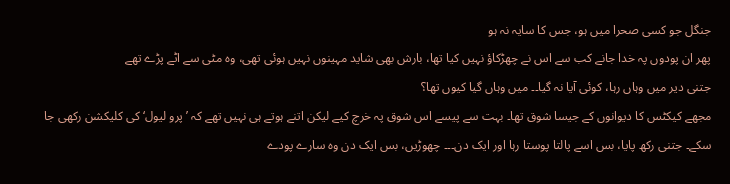جنگل جو کسی صحرا میں ہو، جس کا سایہ نہ ہو
پھر ان پودوں پہ خدا جانے کب سے اس نے چھڑکاؤ نہیں کیا تھا، بارش بھی شاید مہینوں نہیں ہوئی تھی، وہ مٹی سے اٹے پڑے تھے
جتنی دیر میں وہاں رہا، کوئی آیا نہ گیا۔۔ میں وہاں گیا کیوں تھا؟
مجھے کیکٹس کا دیوانوں کے جیسا شوق تھا۔ بہت سے پیسے اس شوق پہ خرچ کیے لیکن اتنے ہوتے ہی نہیں تھے کہ ’پرو لیول‘ کی کلیکشن رکھی جا سکے۔ جتنی رکھ پایا، بس اسے پالتا پوستا رہا اور ایک دن۔۔۔ چھوڑیں، بس ایک دن وہ سارے پودے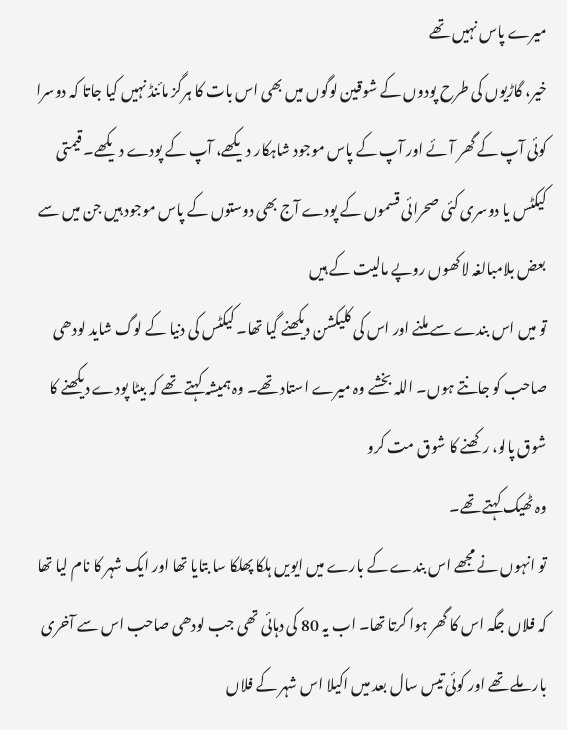میرے پاس نہیں تھے
خیر، گاڑیوں کی طرح پودوں کے شوقین لوگوں میں بھی اس بات کا ہرگز مائنڈ نہیں کیا جاتا کہ دوسرا کوئی آپ کے گھر آئے اور آپ کے پاس موجود شاہکار دیکھے، آپ کے پودے دیکھے۔ قیمتی کیکٹس یا دوسری کئی صحرائی قسموں کے پودے آج بھی دوستوں کے پاس موجود ہیں جن میں سے بعض بلامبالغہ لاکھوں روپے مالیت کے ہیں
تو میں اس بندے سے ملنے اور اس کی کلیکشن دیکھنے گیا تھا۔ کیکٹس کی دنیا کے لوگ شاید لودھی صاحب کو جانتے ہوں۔ اللہ بخشے وہ میرے استاد تھے۔ وہ ہمیشہ کہتے تھے کہ بیٹا پودے دیکھنے کا شوق پالو، رکھنے کا شوق مت کرو
وہ ٹھیک کہتے تھے۔
تو انہوں نے مجھے اس بندے کے بارے میں ایویں ہلکا پھلکا سا بتایا تھا اور ایک شہر کا نام لیا تھا کہ فلاں جگہ اس کا گھر ہوا کرتا تھا۔ اب یہ 80 کی دہائی تھی جب لودھی صاحب اس سے آخری بار ملے تھے اور کوئی تیس سال بعد میں اکیلا اس شہر کے فلاں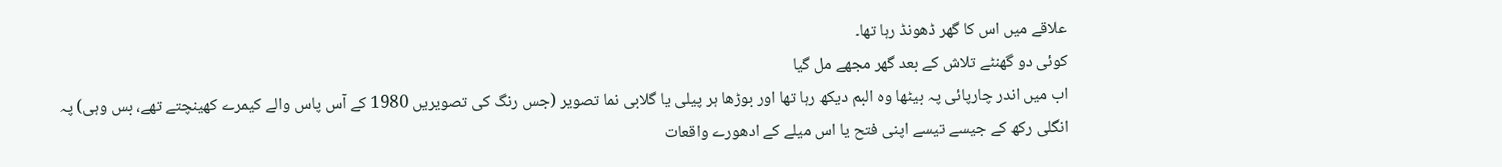علاقے میں اس کا گھر ڈھونڈ رہا تھا۔
کوئی دو گھنٹے تلاش کے بعد گھر مجھے مل گیا
اب میں اندر چارپائی پہ بیٹھا وہ البم دیکھ رہا تھا اور بوڑھا ہر پیلی یا گلابی نما تصویر (جس رنگ کی تصویریں 1980 کے آس پاس والے کیمرے کھینچتے تھے، بس وہی) پہ انگلی رکھ کے جیسے تیسے اپنی فتح یا اس میلے کے ادھورے واقعات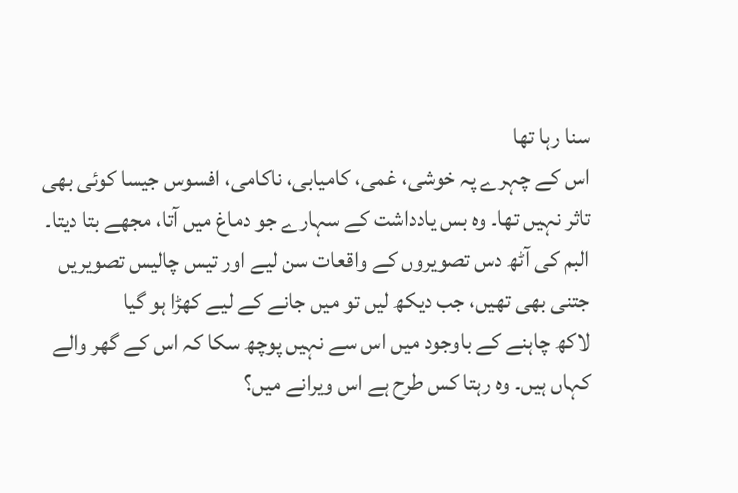سنا رہا تھا
اس کے چہرے پہ خوشی، غمی، کامیابی، ناکامی، افسوس جیسا کوئی بھی تاثر نہیں تھا۔ وہ بس یادداشت کے سہارے جو دماغ میں آتا، مجھے بتا دیتا۔ البم کی آٹھ دس تصویروں کے واقعات سن لیے اور تیس چالیس تصویریں جتنی بھی تھیں، جب دیکھ لیں تو میں جانے کے لیے کھڑا ہو گیا
لاکھ چاہنے کے باوجود میں اس سے نہیں پوچھ سکا کہ اس کے گھر والے کہاں ہیں۔ وہ رہتا کس طرح ہے اس ویرانے میں؟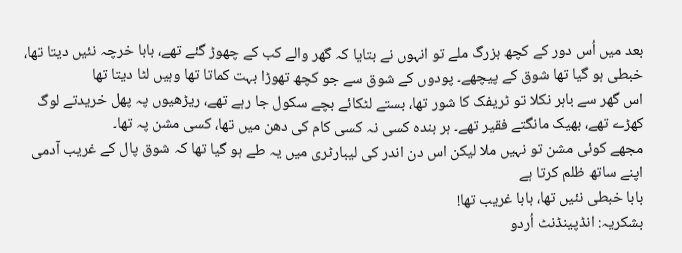بعد میں اُس دور کے کچھ بزرگ ملے تو انہوں نے بتایا کہ گھر والے کب کے چھوڑ گئے تھے، بابا خرچہ نئیں دیتا تھا، خبطی ہو گیا تھا شوق کے پیچھے۔ پودوں کے شوق سے جو کچھ تھوڑا بہت کماتا تھا وہیں لٹا دیتا تھا
اس گھر سے باہر نکلا تو ٹریفک کا شور تھا، بستے لٹکائے بچے سکول جا رہے تھے، ریڑھیوں پہ پھل خریدتے لوگ کھڑے تھے، بھیک مانگتے فقیر تھے۔ ہر بندہ کسی نہ کسی کام کی دھن میں تھا، کسی مشن پہ تھا۔
مجھے کوئی مشن تو نہیں ملا لیکن اس دن اندر کی لیبارٹری میں یہ طے ہو گیا تھا کہ شوق پال کے غریب آدمی اپنے ساتھ ظلم کرتا ہے
بابا خبطی نئیں تھا، بابا غریب تھا!
بشکریہ: انڈپینڈنٹ اُردو